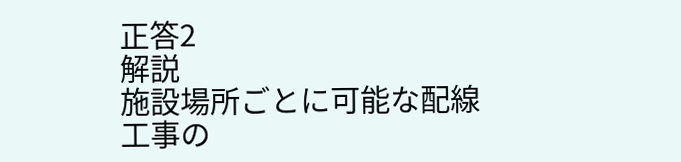正答2
解説
施設場所ごとに可能な配線工事の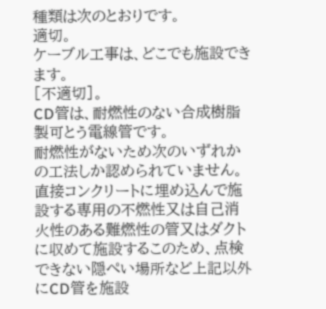種類は次のとおりです。
適切。
ケーブル工事は、どこでも施設できます。
[不適切]。
CD管は、耐燃性のない合成樹脂製可とう電線管です。
耐燃性がないため次のいずれかの工法しか認められていません。
直接コンクリートに埋め込んで施設する専用の不燃性又は自己消火性のある難燃性の管又はダクトに収めて施設するこのため、点検できない隠ぺい場所など上記以外にCD管を施設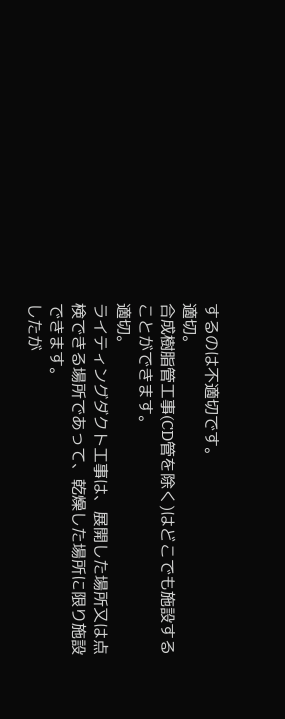するのは不適切です。
適切。
合成樹脂管工事(CD管を除く)はどこでも施設することができます。
適切。
ライティングダクト工事は、展開した場所又は点検できる場所であって、乾燥した場所に限り施設できます。
したが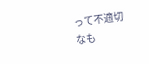って不適切なも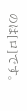のは[ロ]です。